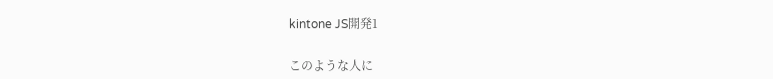kintone JS開発1


このような⼈に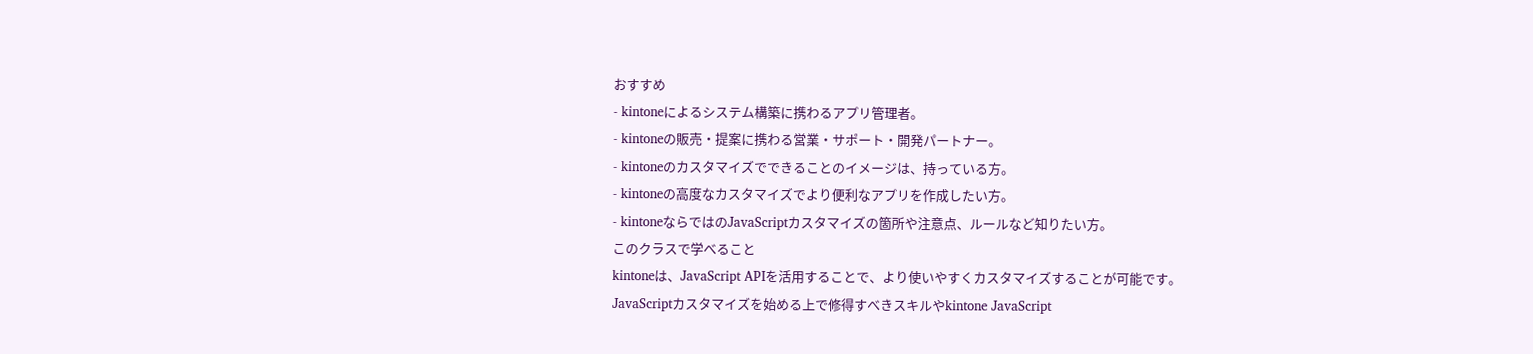おすすめ
- kintoneによるシステム構築に携わるアプリ管理者。
- kintoneの販売・提案に携わる営業・サポート・開発パートナー。
- kintoneのカスタマイズでできることのイメージは、持っている方。
- kintoneの高度なカスタマイズでより便利なアプリを作成したい方。
- kintoneならではのJavaScriptカスタマイズの箇所や注意点、ルールなど知りたい方。
このクラスで学べること
kintoneは、JavaScript APIを活用することで、より使いやすくカスタマイズすることが可能です。
JavaScriptカスタマイズを始める上で修得すべきスキルやkintone JavaScript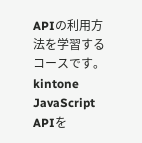APIの利用方法を学習するコースです。
kintone JavaScript APIを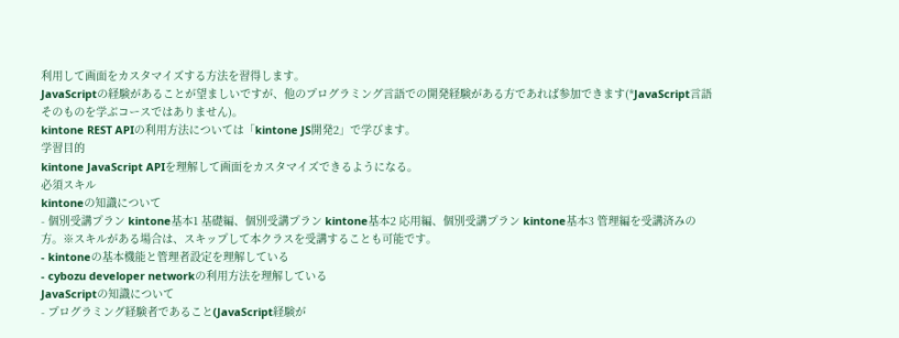利用して画面をカスタマイズする方法を習得します。
JavaScriptの経験があることが望ましいですが、他のプログラミング言語での開発経験がある方であれば参加できます(*JavaScript言語そのものを学ぶコースではありません)。
kintone REST APIの利用方法については「kintone JS開発2」で学びます。
学習目的
kintone JavaScript APIを理解して画面をカスタマイズできるようになる。
必須スキル
kintoneの知識について
- 個別受講プラン kintone基本1 基礎編、個別受講プラン kintone基本2 応用編、個別受講プラン kintone基本3 管理編を受講済みの方。※スキルがある場合は、スキップして本クラスを受講することも可能です。
- kintoneの基本機能と管理者設定を理解している
- cybozu developer networkの利用方法を理解している
JavaScriptの知識について
- プログラミング経験者であること(JavaScript経験が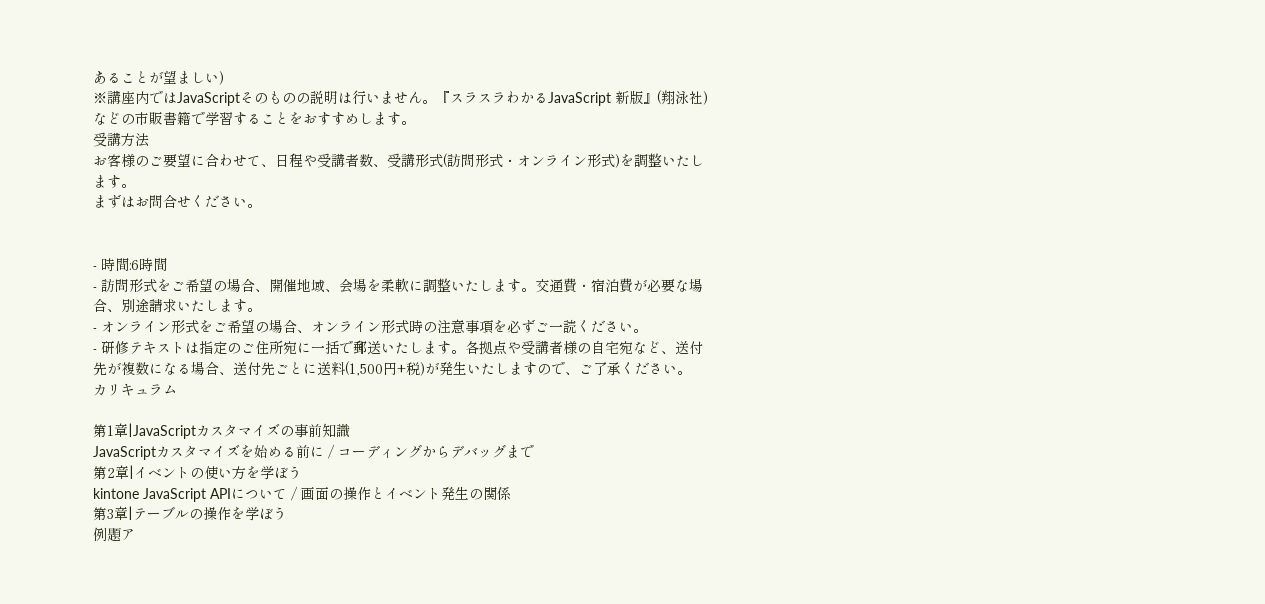あることが望ましい)
※講座内ではJavaScriptそのものの説明は行いません。『スラスラわかるJavaScript 新版』(翔泳社)などの市販書籍で学習することをおすすめします。
受講方法
お客様のご要望に合わせて、日程や受講者数、受講形式(訪問形式・オンライン形式)を調整いたします。
まずはお問合せください。


- 時間:6時間
- 訪問形式をご希望の場合、開催地域、会場を柔軟に調整いたします。交通費・宿泊費が必要な場合、別途請求いたします。
- オンライン形式をご希望の場合、オンライン形式時の注意事項を必ずご一読ください。
- 研修テキストは指定のご住所宛に一括で郵送いたします。各拠点や受講者様の自宅宛など、送付先が複数になる場合、送付先ごとに送料(1,500円+税)が発生いたしますので、ご了承ください。
カリキュラム

第1章|JavaScriptカスタマイズの事前知識
JavaScriptカスタマイズを始める前に / コーディングからデバッグまで
第2章|イベントの使い方を学ぼう
kintone JavaScript APIについて / 画面の操作とイベント発生の関係
第3章|テーブルの操作を学ぼう
例題ア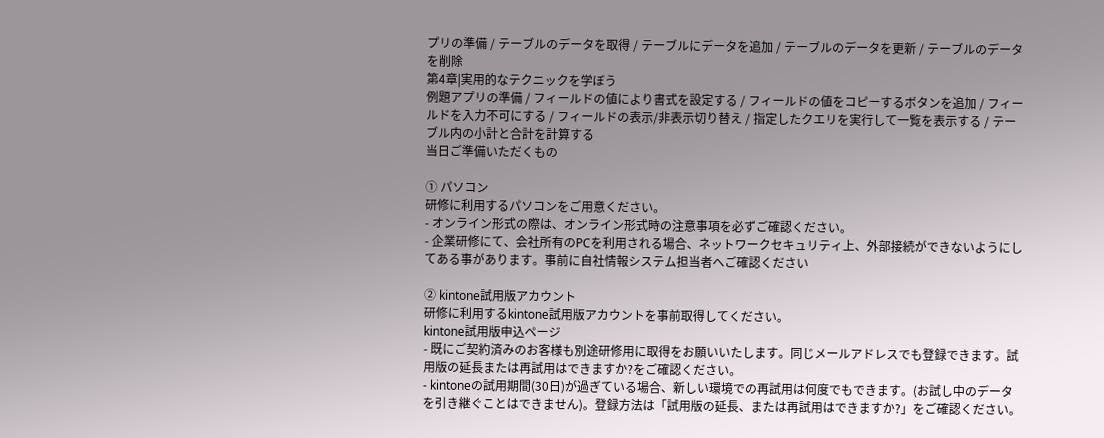プリの準備 / テーブルのデータを取得 / テーブルにデータを追加 / テーブルのデータを更新 / テーブルのデータを削除
第4章|実用的なテクニックを学ぼう
例題アプリの準備 / フィールドの値により書式を設定する / フィールドの値をコピーするボタンを追加 / フィールドを入力不可にする / フィールドの表示/非表示切り替え / 指定したクエリを実行して一覧を表示する / テーブル内の小計と合計を計算する
当日ご準備いただくもの

① パソコン
研修に利用するパソコンをご用意ください。
- オンライン形式の際は、オンライン形式時の注意事項を必ずご確認ください。
- 企業研修にて、会社所有のPCを利用される場合、ネットワークセキュリティ上、外部接続ができないようにしてある事があります。事前に自社情報システム担当者へご確認ください

② kintone試用版アカウント
研修に利用するkintone試用版アカウントを事前取得してください。
kintone試用版申込ページ
- 既にご契約済みのお客様も別途研修用に取得をお願いいたします。同じメールアドレスでも登録できます。試用版の延長または再試用はできますか?をご確認ください。
- kintoneの試用期間(30日)が過ぎている場合、新しい環境での再試用は何度でもできます。(お試し中のデータを引き継ぐことはできません)。登録方法は「試用版の延長、または再試用はできますか?」をご確認ください。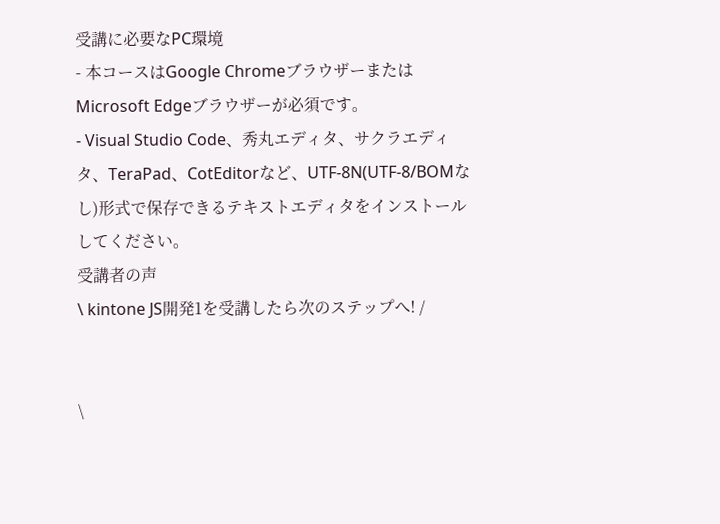受講に必要なPC環境
- 本コースはGoogle ChromeブラウザーまたはMicrosoft Edgeブラウザーが必須です。
- Visual Studio Code、秀丸エディタ、サクラエディタ、TeraPad、CotEditorなど、UTF-8N(UTF-8/BOMなし)形式で保存できるテキストエディタをインストールしてください。
受講者の声
\ kintone JS開発1を受講したら次のステップへ! /


\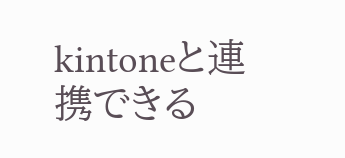kintoneと連携できる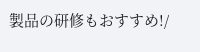製品の研修もおすすめ!/